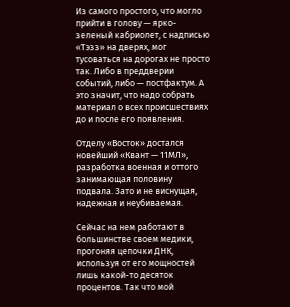Из самого простого, что могло прийти в голову — ярко-зеленый кабриолет, с надписью «Тэзз» на дверях, мог тусоваться на дорогах не просто так. Либо в преддверии событий, либо — постфактум. А это значит, что надо собрать материал о всех происшествиях до и после его появления.

Отделу «Восток» достался новейший «Квант — 11МЛ», разработка военная и оттого занимающая половину подвала. Зато и не виснущая, надежная и неубиваемая.

Сейчас на нем работают в большинстве своем медики, прогоняя цепочки ДНК, используя от его мощностей лишь какой-то десяток процентов. Так что мой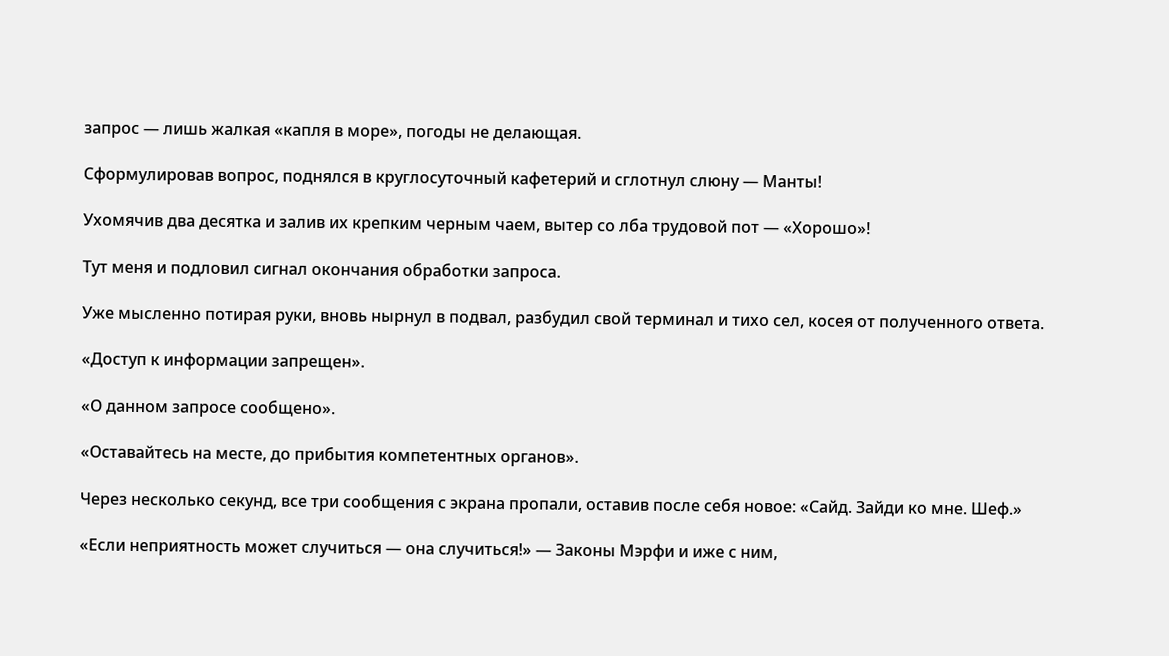запрос — лишь жалкая «капля в море», погоды не делающая.

Сформулировав вопрос, поднялся в круглосуточный кафетерий и сглотнул слюну — Манты!

Ухомячив два десятка и залив их крепким черным чаем, вытер со лба трудовой пот — «Хорошо»!

Тут меня и подловил сигнал окончания обработки запроса.

Уже мысленно потирая руки, вновь нырнул в подвал, разбудил свой терминал и тихо сел, косея от полученного ответа.

«Доступ к информации запрещен».

«О данном запросе сообщено».

«Оставайтесь на месте, до прибытия компетентных органов».

Через несколько секунд, все три сообщения с экрана пропали, оставив после себя новое: «Сайд. Зайди ко мне. Шеф.»

«Если неприятность может случиться — она случиться!» — Законы Мэрфи и иже с ним,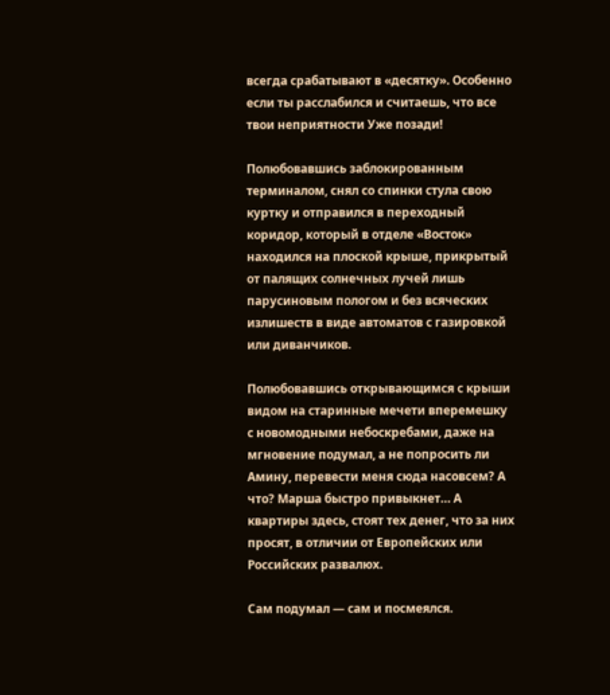всегда срабатывают в «десятку». Особенно если ты расслабился и считаешь, что все твои неприятности Уже позади!

Полюбовавшись заблокированным терминалом, снял со спинки стула свою куртку и отправился в переходный коридор, который в отделе «Восток» находился на плоской крыше, прикрытый от палящих солнечных лучей лишь парусиновым пологом и без всяческих излишеств в виде автоматов с газировкой или диванчиков.

Полюбовавшись открывающимся с крыши видом на старинные мечети вперемешку с новомодными небоскребами, даже на мгновение подумал, а не попросить ли Амину, перевести меня сюда насовсем? А что? Марша быстро привыкнет… А квартиры здесь, стоят тех денег, что за них просят, в отличии от Европейских или Российских развалюх.

Сам подумал — сам и посмеялся.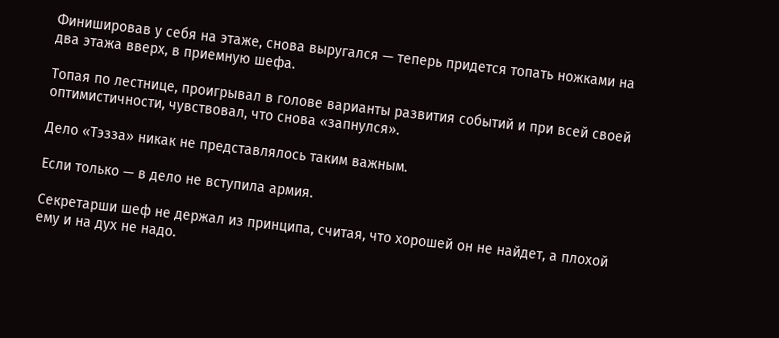Финишировав у себя на этаже, снова выругался — теперь придется топать ножками на два этажа вверх, в приемную шефа.

Топая по лестнице, проигрывал в голове варианты развития событий и при всей своей оптимистичности, чувствовал, что снова «запнулся».

Дело «Тэзза» никак не представлялось таким важным.

Если только — в дело не вступила армия.

Секретарши шеф не держал из принципа, считая, что хорошей он не найдет, а плохой ему и на дух не надо.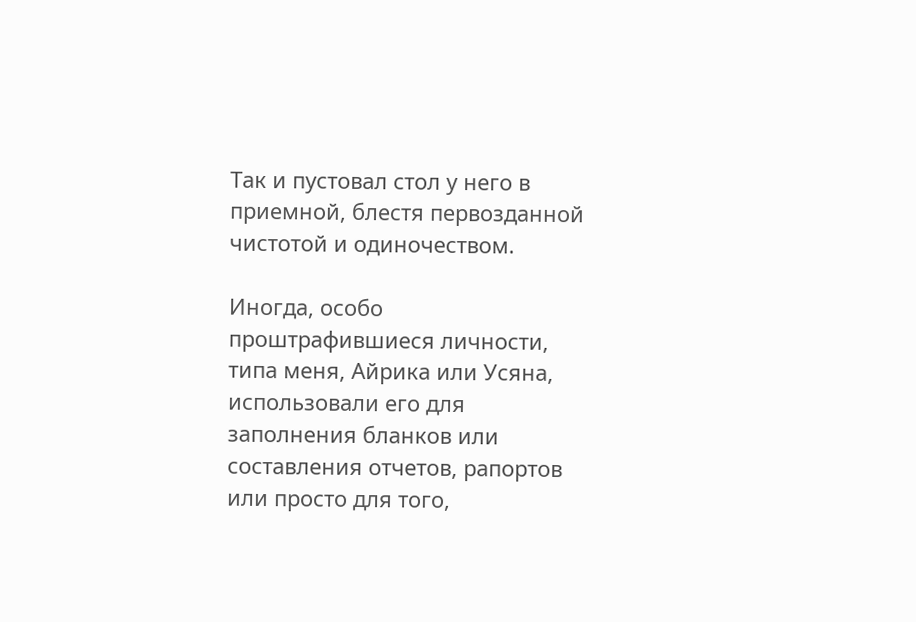Так и пустовал стол у него в приемной, блестя первозданной чистотой и одиночеством.

Иногда, особо проштрафившиеся личности, типа меня, Айрика или Усяна, использовали его для заполнения бланков или составления отчетов, рапортов или просто для того,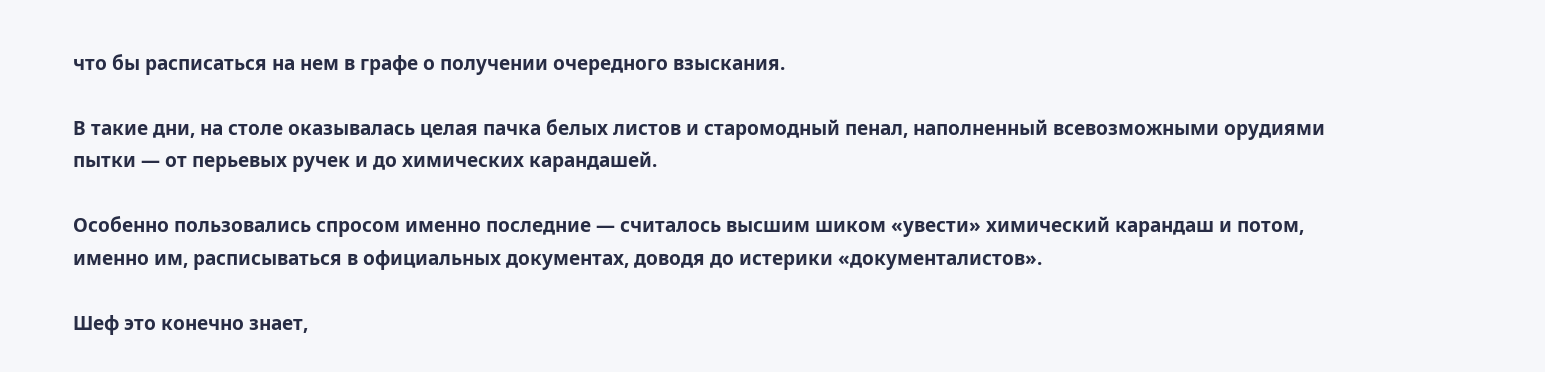что бы расписаться на нем в графе о получении очередного взыскания.

В такие дни, на столе оказывалась целая пачка белых листов и старомодный пенал, наполненный всевозможными орудиями пытки — от перьевых ручек и до химических карандашей.

Особенно пользовались спросом именно последние — считалось высшим шиком «увести» химический карандаш и потом, именно им, расписываться в официальных документах, доводя до истерики «документалистов».

Шеф это конечно знает,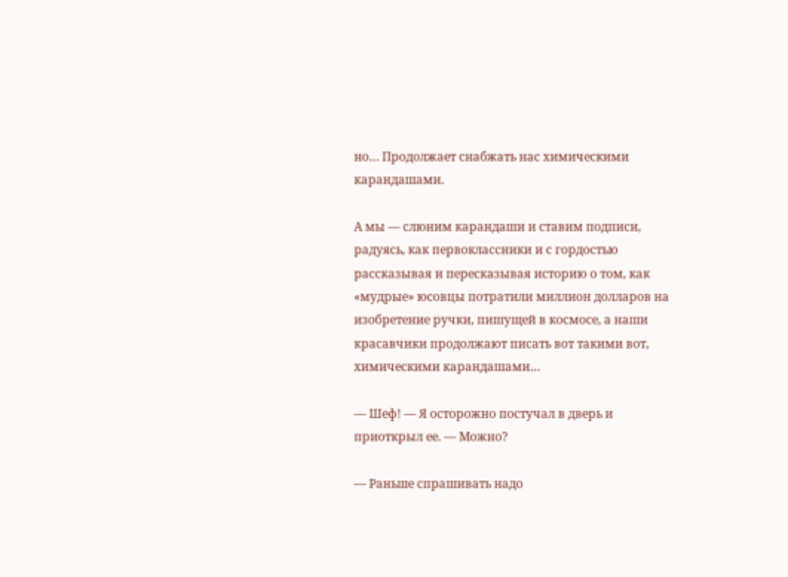но… Продолжает снабжать нас химическими карандашами.

А мы — слюним карандаши и ставим подписи, радуясь, как первоклассники и с гордостью рассказывая и пересказывая историю о том, как «мудрые» юсовцы потратили миллион долларов на изобретение ручки, пишущей в космосе, а наши красавчики продолжают писать вот такими вот, химическими карандашами…

— Шеф! — Я осторожно постучал в дверь и приоткрыл ее. — Можно?

— Раньше спрашивать надо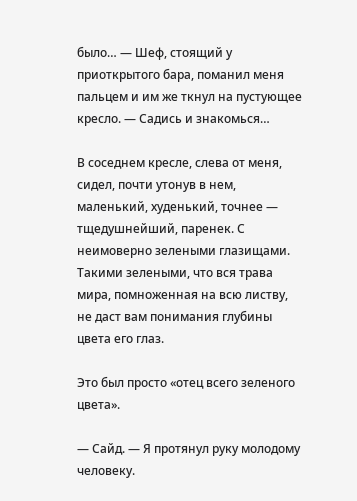было… — Шеф, стоящий у приоткрытого бара, поманил меня пальцем и им же ткнул на пустующее кресло. — Садись и знакомься…

В соседнем кресле, слева от меня, сидел, почти утонув в нем, маленький, худенький, точнее — тщедушнейший, паренек. С неимоверно зелеными глазищами. Такими зелеными, что вся трава мира, помноженная на всю листву, не даст вам понимания глубины цвета его глаз.

Это был просто «отец всего зеленого цвета».

— Сайд. — Я протянул руку молодому человеку.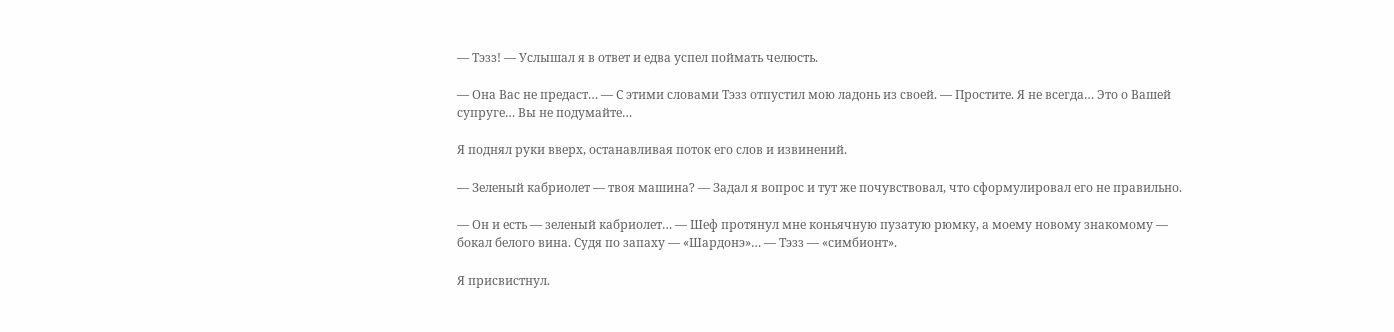— Тэзз! — Услышал я в ответ и едва успел поймать челюсть.

— Она Вас не предаст… — С этими словами Тэзз отпустил мою ладонь из своей. — Простите. Я не всегда… Это о Вашей супруге… Вы не подумайте…

Я поднял руки вверх, останавливая поток его слов и извинений.

— Зеленый кабриолет — твоя машина? — Задал я вопрос и тут же почувствовал, что сформулировал его не правильно.

— Он и есть — зеленый кабриолет… — Шеф протянул мне коньячную пузатую рюмку, а моему новому знакомому — бокал белого вина. Судя по запаху — «Шардонэ»… — Тэзз — «симбионт».

Я присвистнул.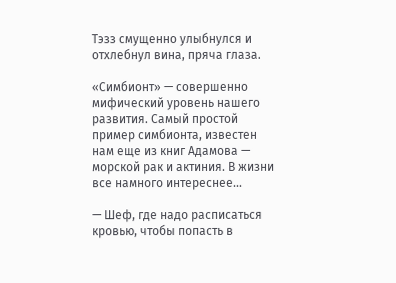Тэзз смущенно улыбнулся и отхлебнул вина, пряча глаза.

«Симбионт» — совершенно мифический уровень нашего развития. Самый простой пример симбионта, известен нам еще из книг Адамова — морской рак и актиния. В жизни все намного интереснее…

— Шеф, где надо расписаться кровью, чтобы попасть в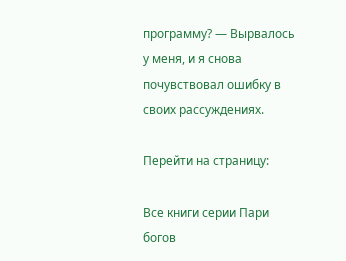программу? — Вырвалось у меня, и я снова почувствовал ошибку в своих рассуждениях.

Перейти на страницу:

Все книги серии Пари богов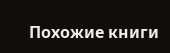Похожие книги